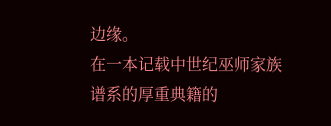边缘。
在一本记载中世纪巫师家族谱系的厚重典籍的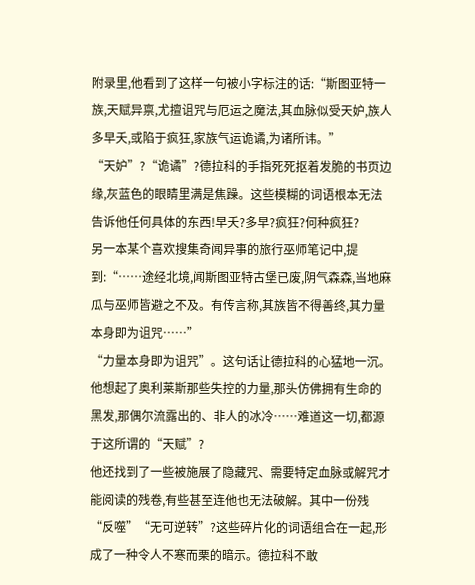附录里,他看到了这样一句被小字标注的话:“斯图亚特一族,天赋异禀,尤擅诅咒与厄运之魔法,其血脉似受天妒,族人多早夭,或陷于疯狂,家族气运诡谲,为诸所讳。”
“天妒”?“诡谲”?德拉科的手指死死抠着发脆的书页边缘,灰蓝色的眼睛里满是焦躁。这些模糊的词语根本无法告诉他任何具体的东西!早夭?多早?疯狂?何种疯狂?
另一本某个喜欢搜集奇闻异事的旅行巫师笔记中,提到:“……途经北境,闻斯图亚特古堡已废,阴气森森,当地麻瓜与巫师皆避之不及。有传言称,其族皆不得善终,其力量本身即为诅咒……”
“力量本身即为诅咒”。这句话让德拉科的心猛地一沉。他想起了奥利莱斯那些失控的力量,那头仿佛拥有生命的黑发,那偶尔流露出的、非人的冰冷……难道这一切,都源于这所谓的“天赋”?
他还找到了一些被施展了隐藏咒、需要特定血脉或解咒才能阅读的残卷,有些甚至连他也无法破解。其中一份残
“反噬”“无可逆转”?这些碎片化的词语组合在一起,形成了一种令人不寒而栗的暗示。德拉科不敢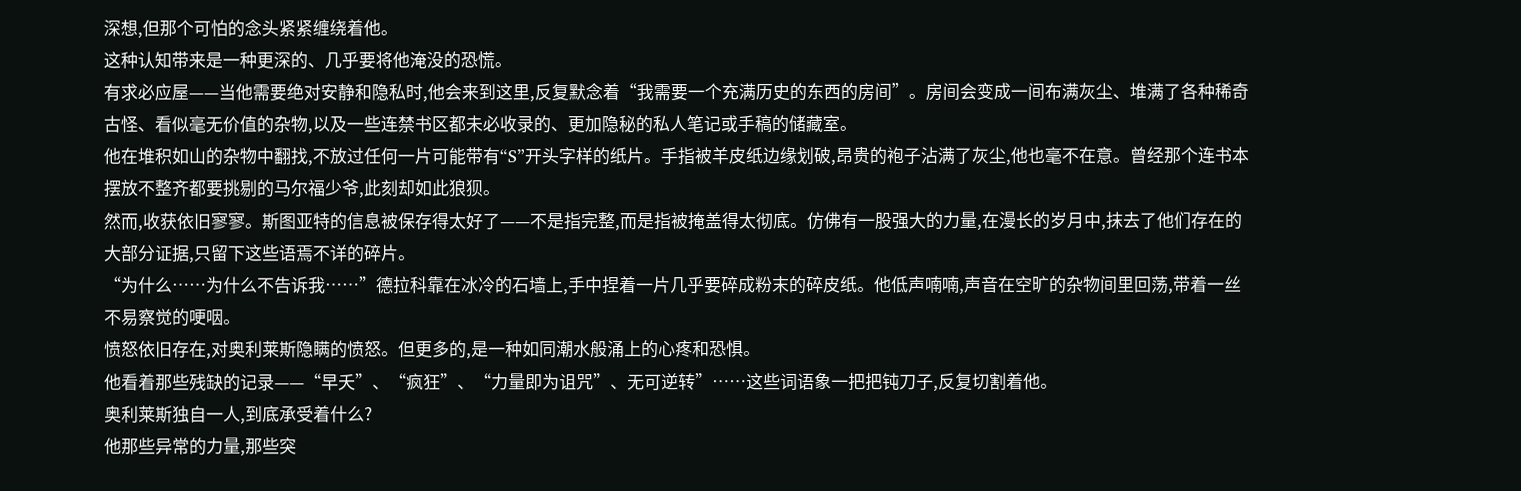深想,但那个可怕的念头紧紧缠绕着他。
这种认知带来是一种更深的、几乎要将他淹没的恐慌。
有求必应屋——当他需要绝对安静和隐私时,他会来到这里,反复默念着“我需要一个充满历史的东西的房间”。房间会变成一间布满灰尘、堆满了各种稀奇古怪、看似毫无价值的杂物,以及一些连禁书区都未必收录的、更加隐秘的私人笔记或手稿的储藏室。
他在堆积如山的杂物中翻找,不放过任何一片可能带有“S”开头字样的纸片。手指被羊皮纸边缘划破,昂贵的袍子沾满了灰尘,他也毫不在意。曾经那个连书本摆放不整齐都要挑剔的马尔福少爷,此刻却如此狼狈。
然而,收获依旧寥寥。斯图亚特的信息被保存得太好了——不是指完整,而是指被掩盖得太彻底。仿佛有一股强大的力量,在漫长的岁月中,抹去了他们存在的大部分证据,只留下这些语焉不详的碎片。
“为什么……为什么不告诉我……”德拉科靠在冰冷的石墙上,手中捏着一片几乎要碎成粉末的碎皮纸。他低声喃喃,声音在空旷的杂物间里回荡,带着一丝不易察觉的哽咽。
愤怒依旧存在,对奥利莱斯隐瞒的愤怒。但更多的,是一种如同潮水般涌上的心疼和恐惧。
他看着那些残缺的记录——“早夭”、“疯狂”、“力量即为诅咒”、无可逆转”……这些词语象一把把钝刀子,反复切割着他。
奥利莱斯独自一人,到底承受着什么?
他那些异常的力量,那些突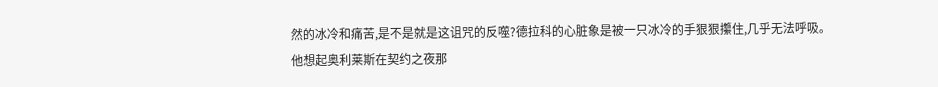然的冰冷和痛苦,是不是就是这诅咒的反噬?德拉科的心脏象是被一只冰冷的手狠狠攥住,几乎无法呼吸。
他想起奥利莱斯在契约之夜那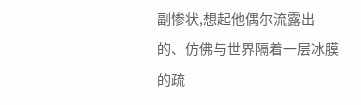副惨状,想起他偶尔流露出的、仿佛与世界隔着一层冰膜的疏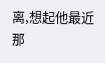离,想起他最近那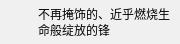不再掩饰的、近乎燃烧生命般绽放的锋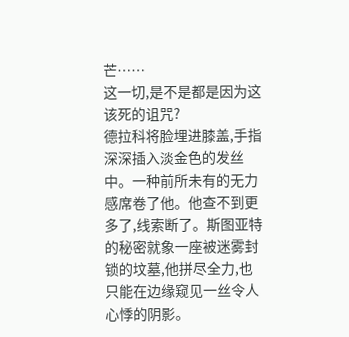芒……
这一切,是不是都是因为这该死的诅咒?
德拉科将脸埋进膝盖,手指深深插入淡金色的发丝中。一种前所未有的无力感席卷了他。他查不到更多了,线索断了。斯图亚特的秘密就象一座被迷雾封锁的坟墓,他拼尽全力,也只能在边缘窥见一丝令人心悸的阴影。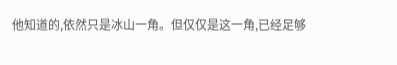他知道的,依然只是冰山一角。但仅仅是这一角,已经足够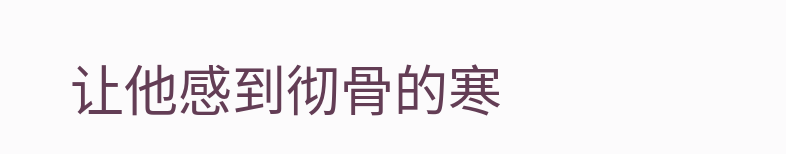让他感到彻骨的寒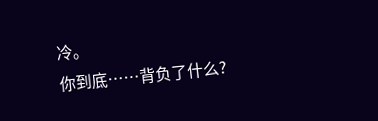冷。
你到底……背负了什么?